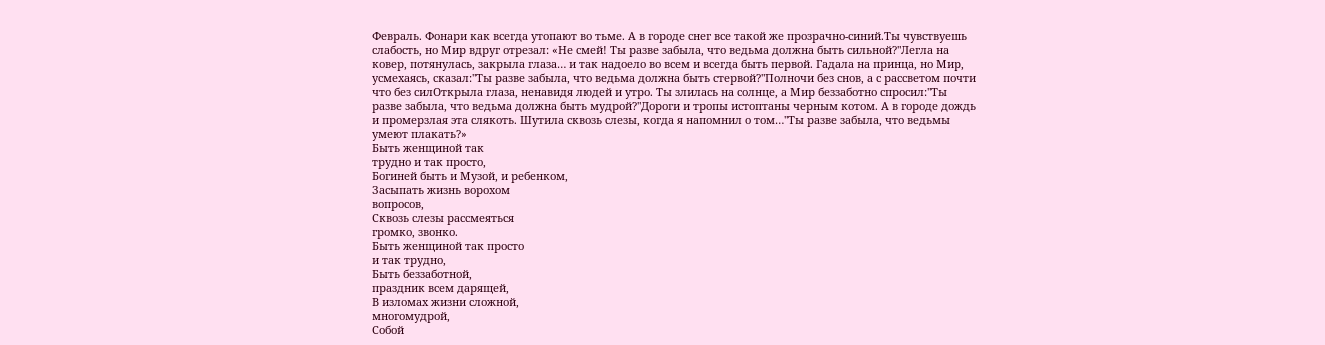Февраль. Фонари как всегда утопают во тьме. А в городе снег все такой же прозрачно-синий.Ты чувствуешь слабость, но Мир вдруг отрезал: «Не смей! Ты разве забыла, что ведьма должна быть сильной?"Легла на ковер, потянулась, закрыла глаза… и так надоело во всем и всегда быть первой. Гадала на принца, но Мир, усмехаясь, сказал:"Ты разве забыла, что ведьма должна быть стервой?"Полночи без снов, а с рассветом почти что без силОткрыла глаза, ненавидя людей и утро. Ты злилась на солнце, а Мир беззаботно спросил:"Ты разве забыла, что ведьма должна быть мудрой?"Дороги и тропы истоптаны черным котом. А в городе дождь и промерзлая эта слякоть. Шутила сквозь слезы, когда я напомнил о том…"Ты разве забыла, что ведьмы умеют плакать?»
Быть женщиной так
трудно и так просто,
Богиней быть и Музой, и ребенком,
Засыпать жизнь ворохом
вопросов,
Сквозь слезы рассмеяться
громко, звонко.
Быть женщиной так просто
и так трудно,
Быть беззаботной,
праздник всем дарящей,
В изломах жизни сложной,
многомудрой,
Собой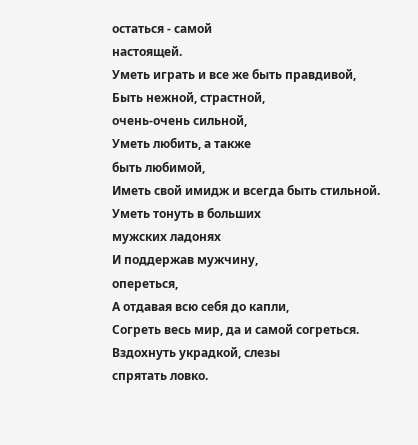остаться - самой
настоящей.
Уметь играть и все же быть правдивой,
Быть нежной, страстной,
очень-очень сильной,
Уметь любить, а также
быть любимой,
Иметь свой имидж и всегда быть стильной.
Уметь тонуть в больших
мужских ладонях
И поддержав мужчину,
опереться,
А отдавая всю себя до капли,
Согреть весь мир, да и самой согреться.
Вздохнуть украдкой, слезы
спрятать ловко.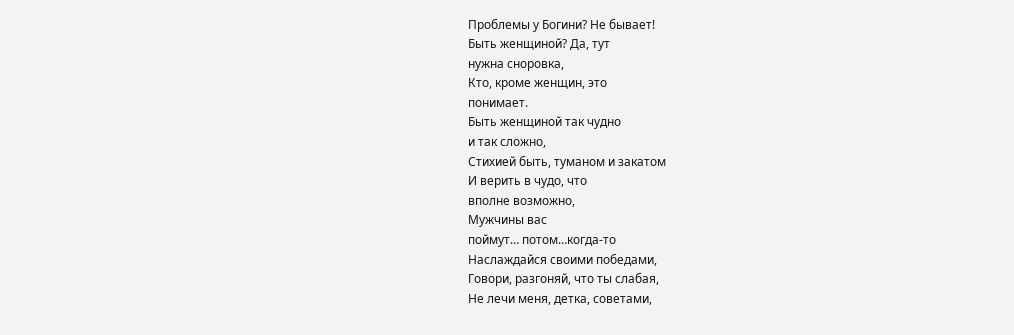Проблемы у Богини? Не бывает!
Быть женщиной? Да, тут
нужна сноровка,
Кто, кроме женщин, это
понимает.
Быть женщиной так чудно
и так сложно,
Стихией быть, туманом и закатом
И верить в чудо, что
вполне возможно,
Мужчины вас
поймут… потом…когда-то
Наслаждайся своими победами,
Говори, разгоняй, что ты слабая,
Не лечи меня, детка, советами,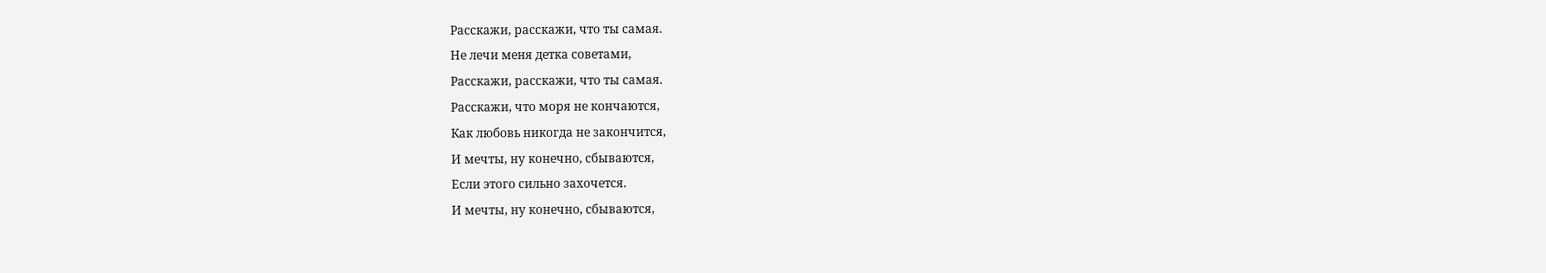Расскажи, расскажи, что ты самая.
Не лечи меня детка советами,
Расскажи, расскажи, что ты самая.
Расскажи, что моря не кончаются,
Как любовь никогда не закончится,
И мечты, ну конечно, сбываются,
Если этого сильно захочется.
И мечты, ну конечно, сбываются,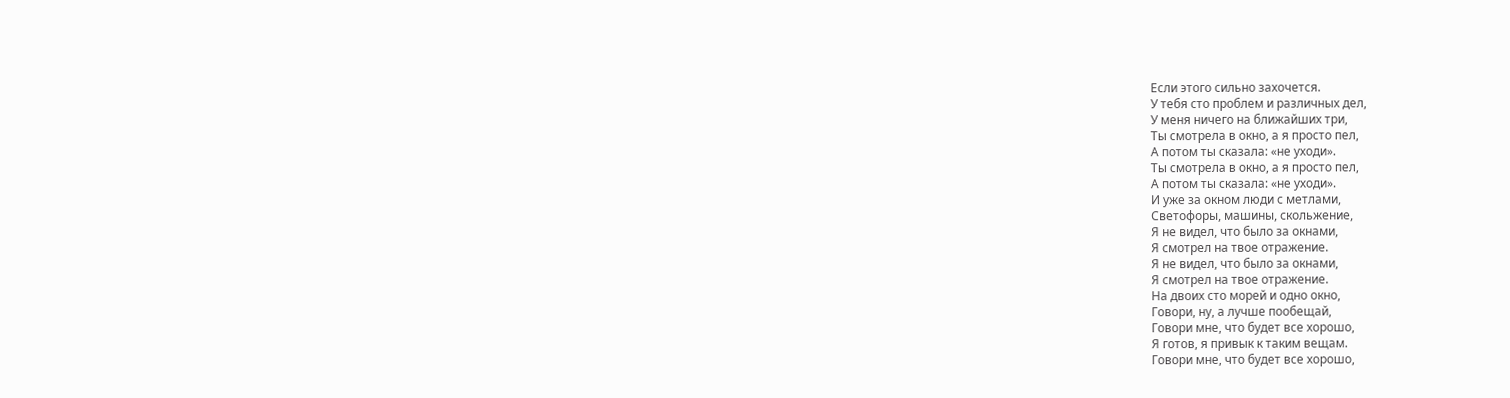Если этого сильно захочется.
У тебя сто проблем и различных дел,
У меня ничего на ближайших три,
Ты смотрела в окно, а я просто пел,
А потом ты сказала: «не уходи».
Ты смотрела в окно, а я просто пел,
А потом ты сказала: «не уходи».
И уже за окном люди с метлами,
Светофоры, машины, скольжение,
Я не видел, что было за окнами,
Я смотрел на твое отражение.
Я не видел, что было за окнами,
Я смотрел на твое отражение.
На двоих сто морей и одно окно,
Говори, ну, а лучше пообещай,
Говори мне, что будет все хорошо,
Я готов, я привык к таким вещам.
Говори мне, что будет все хорошо,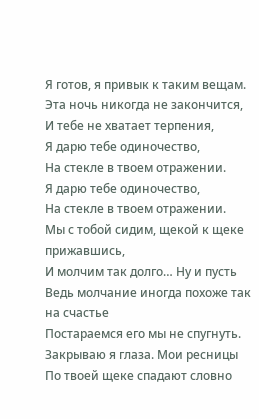Я готов, я привык к таким вещам.
Эта ночь никогда не закончится,
И тебе не хватает терпения,
Я дарю тебе одиночество,
На стекле в твоем отражении.
Я дарю тебе одиночество,
На стекле в твоем отражении.
Мы с тобой сидим, щекой к щеке прижавшись,
И молчим так долго… Ну и пусть
Ведь молчание иногда похоже так на счастье
Постараемся его мы не спугнуть.
Закрываю я глаза. Мои ресницы
По твоей щеке спадают словно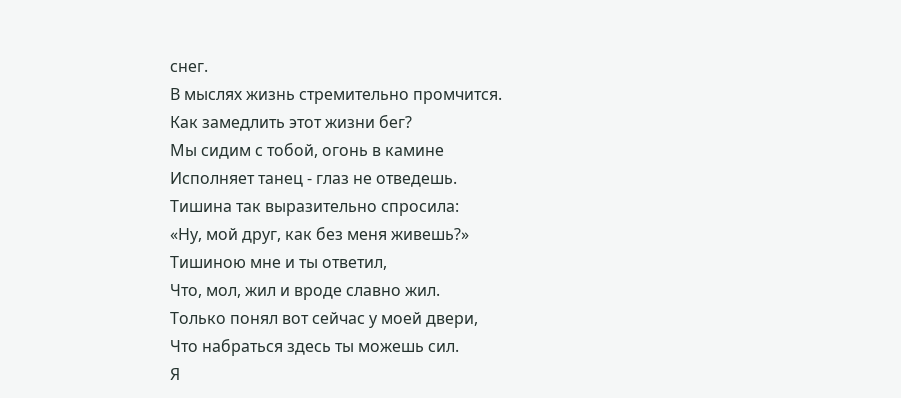снег.
В мыслях жизнь стремительно промчится.
Как замедлить этот жизни бег?
Мы сидим с тобой, огонь в камине
Исполняет танец - глаз не отведешь.
Тишина так выразительно спросила:
«Ну, мой друг, как без меня живешь?»
Тишиною мне и ты ответил,
Что, мол, жил и вроде славно жил.
Только понял вот сейчас у моей двери,
Что набраться здесь ты можешь сил.
Я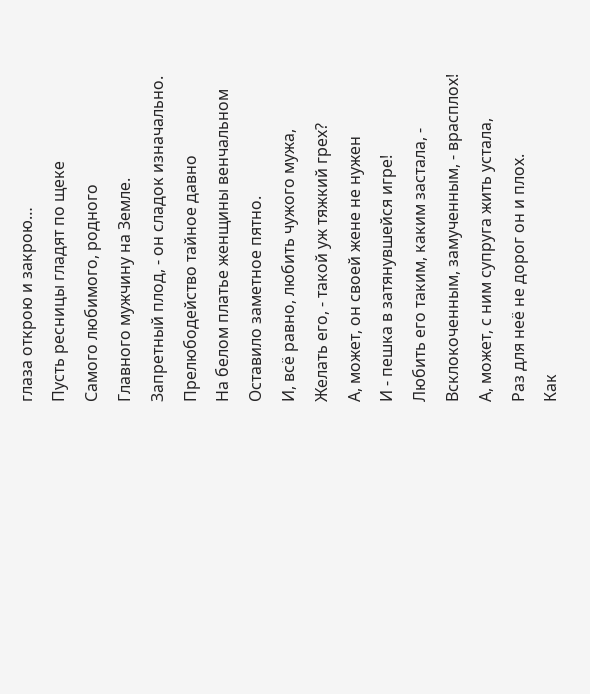глаза открою и закрою…
Пусть ресницы гладят по щеке
Самого любимого, родного
Главного мужчину на Земле.
Запретный плод, - он сладок изначально.
Прелюбодейство тайное давно
На белом платье женщины венчальном
Оставило заметное пятно.
И, всё равно, любить чужого мужа,
Желать его, - такой уж тяжкий грех?
А, может, он своей жене не нужен
И - пешка в затянувшейся игре!
Любить его таким, каким застала, -
Всклокоченным, замученным, - врасплох!
А, может, с ним супруга жить устала,
Раз для неё не дорог он и плох.
Как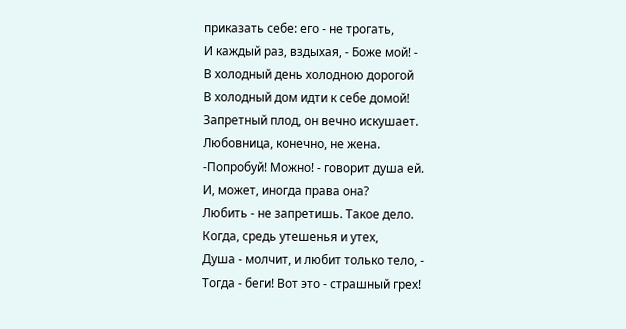приказать себе: его - не трогать,
И каждый раз, вздыхая, - Боже мой! -
В холодный день холодною дорогой
В холодный дом идти к себе домой!
Запретный плод, он вечно искушает.
Любовница, конечно, не жена.
-Попробуй! Можно! - говорит душа ей.
И, может, иногда права она?
Любить - не запретишь. Такое дело.
Когда, средь утешенья и утех,
Душа - молчит, и любит только тело, -
Тогда - беги! Вот это - страшный грех!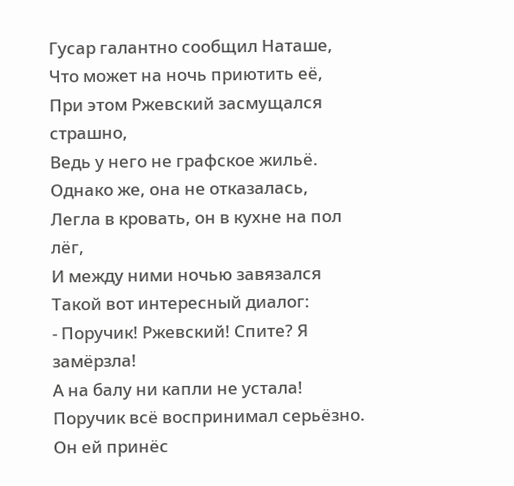Гусар галантно сообщил Наташе,
Что может на ночь приютить её,
При этом Ржевский засмущался страшно,
Ведь у него не графское жильё.
Однако же, она не отказалась,
Легла в кровать, он в кухне на пол лёг,
И между ними ночью завязался
Такой вот интересный диалог:
- Поручик! Ржевский! Спите? Я замёрзла!
А на балу ни капли не устала!
Поручик всё воспринимал серьёзно.
Он ей принёс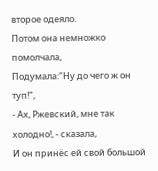второе одеяло.
Потом она немножко помолчала,
Подумала:"Ну до чего ж он туп!",
- Ах, Ржевский, мне так холодно!, - сказала,
И он принёс ей свой большой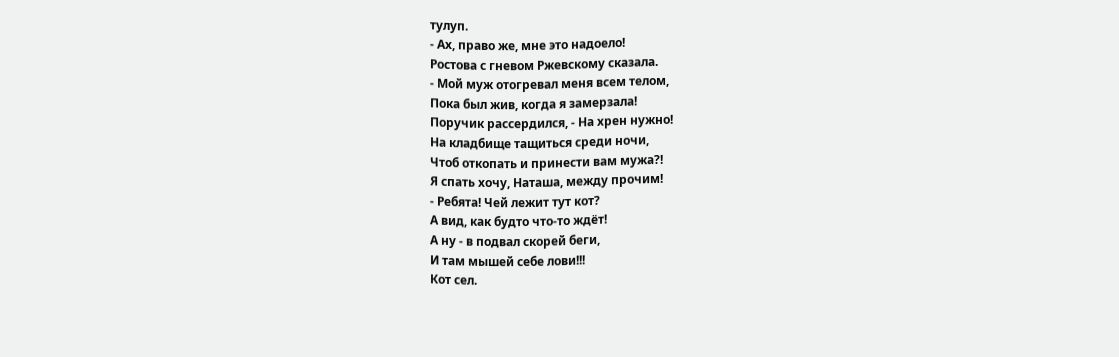тулуп.
- Ах, право же, мне это надоело!
Ростова с гневом Ржевскому сказала.
- Мой муж отогревал меня всем телом,
Пока был жив, когда я замерзала!
Поручик рассердился, - На хрен нужно!
На кладбище тащиться среди ночи,
Чтоб откопать и принести вам мужа?!
Я спать хочу, Наташа, между прочим!
- Ребята! Чей лежит тут кот?
А вид, как будто что-то ждёт!
А ну - в подвал скорей беги,
И там мышей себе лови!!!
Кот сел.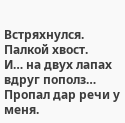Встряхнулся. Палкой хвост.
И… на двух лапах вдруг пополз…
Пропал дар речи у меня.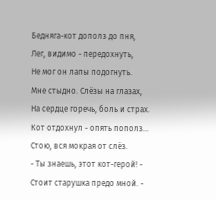Бедняга-кот дополз до пня,
Лег, видимо - передохнуть,
Не мог он лапы подогнуть.
Мне стыдно. Слёзы на глазах,
На сердце горечь, боль и страх.
Кот отдохнул - опять пополз…
Стою, вся мокрая от слёз.
- Ты знаешь, этот кот-герой! -
Стоит старушка предо мной. -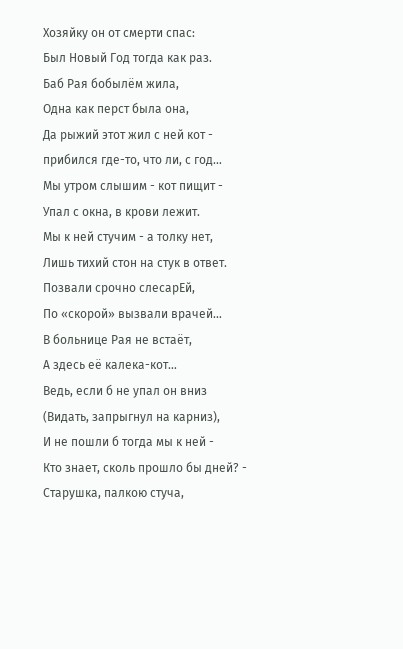Хозяйку он от смерти спас:
Был Новый Год тогда как раз.
Баб Рая бобылём жила,
Одна как перст была она,
Да рыжий этот жил с ней кот -
прибился где-то, что ли, с год…
Мы утром слышим - кот пищит -
Упал с окна, в крови лежит.
Мы к ней стучим - а толку нет,
Лишь тихий стон на стук в ответ.
Позвали срочно слесарЕй,
По «скорой» вызвали врачей…
В больнице Рая не встаёт,
А здесь её калека-кот…
Ведь, если б не упал он вниз
(Видать, запрыгнул на карниз),
И не пошли б тогда мы к ней -
Кто знает, сколь прошло бы дней? -
Старушка, палкою стуча,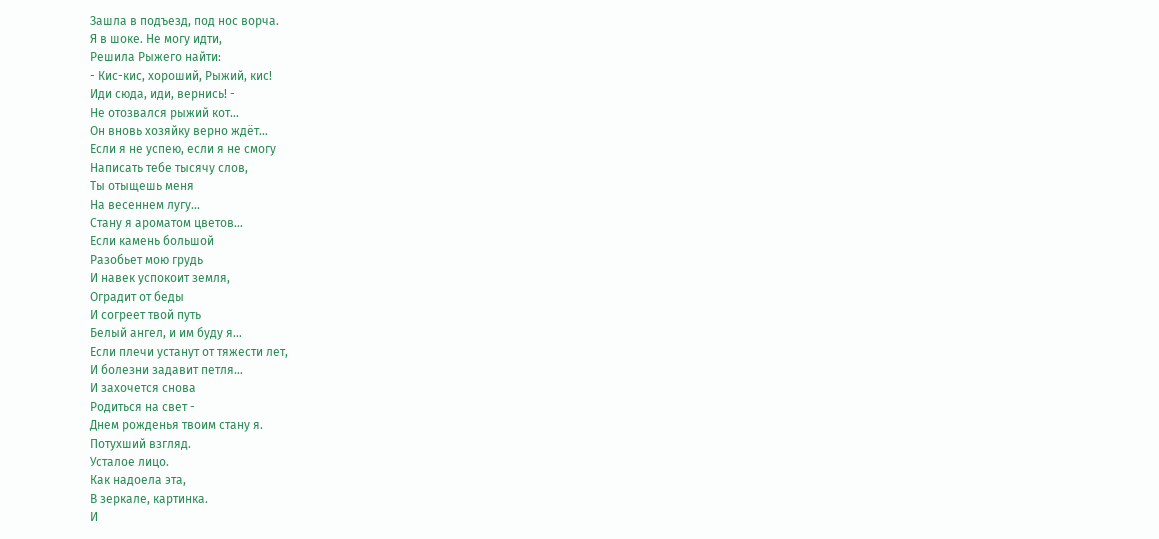Зашла в подъезд, под нос ворча.
Я в шоке. Не могу идти,
Решила Рыжего найти:
- Кис-кис, хороший, Рыжий, кис!
Иди сюда, иди, вернись! -
Не отозвался рыжий кот…
Он вновь хозяйку верно ждёт…
Если я не успею, если я не смогу
Написать тебе тысячу слов,
Ты отыщешь меня
На весеннем лугу…
Стану я ароматом цветов…
Если камень большой
Разобьет мою грудь
И навек успокоит земля,
Оградит от беды
И согреет твой путь
Белый ангел, и им буду я…
Если плечи устанут от тяжести лет,
И болезни задавит петля…
И захочется снова
Родиться на свет -
Днем рожденья твоим стану я.
Потухший взгляд.
Усталое лицо.
Как надоела эта,
В зеркале, картинка.
И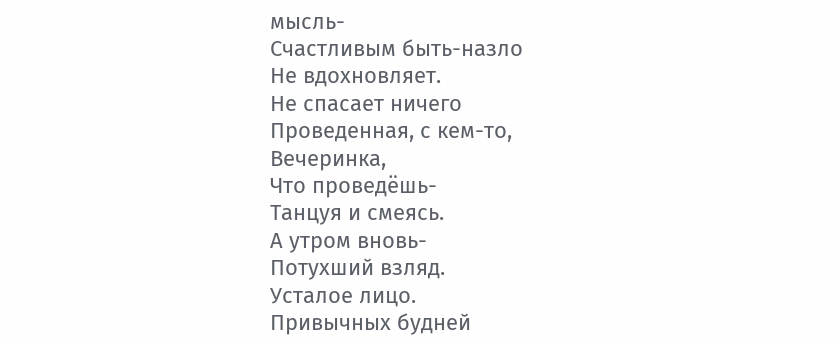мысль-
Счастливым быть-назло
Не вдохновляет.
Не спасает ничего
Проведенная, с кем-то,
Вечеринка,
Что проведёшь-
Танцуя и смеясь.
А утром вновь-
Потухший взляд.
Усталое лицо.
Привычных будней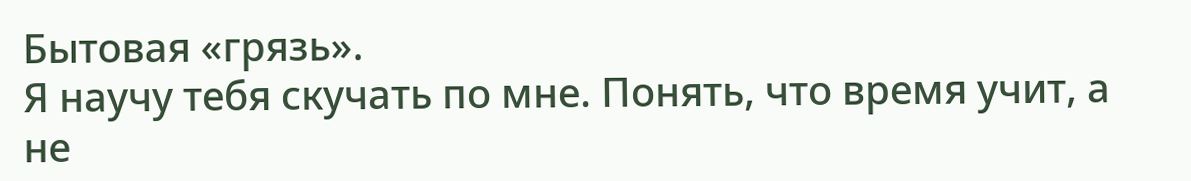Бытовая «грязь».
Я научу тебя скучать по мне. Понять, что время учит, а не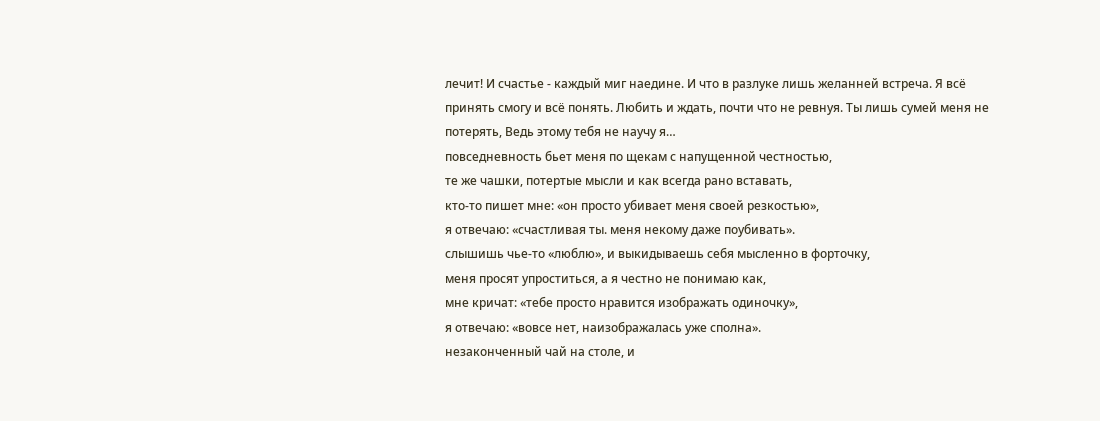лечит! И счастье - каждый миг наедине. И что в разлуке лишь желанней встреча. Я всё принять смогу и всё понять. Любить и ждать, почти что не ревнуя. Ты лишь сумей меня не потерять, Ведь этому тебя не научу я…
повседневность бьет меня по щекам с напущенной честностью,
те же чашки, потертые мысли и как всегда рано вставать,
кто-то пишет мне: «он просто убивает меня своей резкостью»,
я отвечаю: «счастливая ты. меня некому даже поубивать».
слышишь чье-то «люблю», и выкидываешь себя мысленно в форточку,
меня просят упроститься, а я честно не понимаю как,
мне кричат: «тебе просто нравится изображать одиночку»,
я отвечаю: «вовсе нет, наизображалась уже сполна».
незаконченный чай на столе, и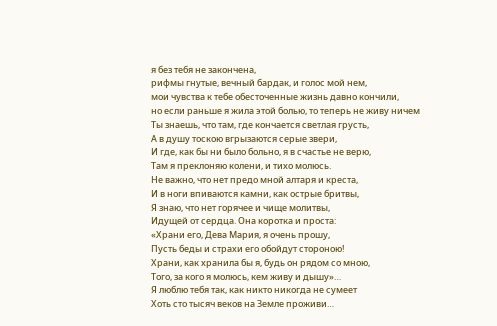я без тебя не закончена,
рифмы гнутые, вечный бардак, и голос мой нем,
мои чувства к тебе обесточенные жизнь давно кончили,
но если раньше я жила этой болью, то теперь не живу ничем
Ты знаешь, что там, где кончается светлая грусть,
А в душу тоскою вгрызаются серые звери,
И где, как бы ни было больно, я в счастье не верю,
Там я преклоняю колени, и тихо молюсь.
Не важно, что нет предо мной алтаря и креста,
И в ноги впиваются камни, как острые бритвы,
Я знаю, что нет горячее и чище молитвы,
Идущей от сердца. Она коротка и проста:
«Храни его, Дева Мария, я очень прошу,
Пусть беды и страхи его обойдут стороною!
Храни, как хранила бы я, будь он рядом со мною,
Того, за кого я молюсь, кем живу и дышу»…
Я люблю тебя так, как никто никогда не сумеет
Хоть сто тысяч веков на Земле проживи…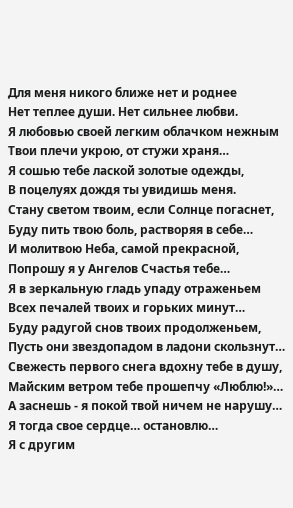Для меня никого ближе нет и роднее
Нет теплее души. Нет сильнее любви.
Я любовью своей легким облачком нежным
Твои плечи укрою, от стужи храня…
Я сошью тебе лаской золотые одежды,
В поцелуях дождя ты увидишь меня.
Стану светом твоим, если Солнце погаснет,
Буду пить твою боль, растворяя в себе…
И молитвою Неба, самой прекрасной,
Попрошу я у Ангелов Счастья тебе…
Я в зеркальную гладь упаду отраженьем
Всех печалей твоих и горьких минут…
Буду радугой снов твоих продолженьем,
Пусть они звездопадом в ладони скользнут…
Свежесть первого снега вдохну тебе в душу,
Майским ветром тебе прошепчу «Люблю!»…
А заснешь - я покой твой ничем не нарушу…
Я тогда свое сердце… остановлю…
Я с другим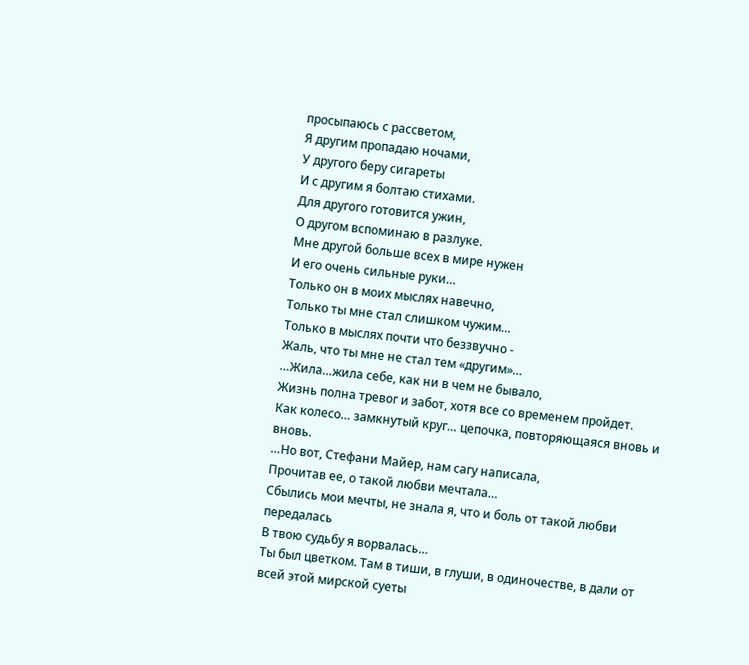просыпаюсь с рассветом,
Я другим пропадаю ночами,
У другого беру сигареты
И с другим я болтаю стихами.
Для другого готовится ужин,
О другом вспоминаю в разлуке.
Мне другой больше всех в мире нужен
И его очень сильные руки…
Только он в моих мыслях навечно,
Только ты мне стал слишком чужим…
Только в мыслях почти что беззвучно -
Жаль, что ты мне не стал тем «другим»…
…Жила…жила себе, как ни в чем не бывало,
Жизнь полна тревог и забот, хотя все со временем пройдет.
Как колесо… замкнутый круг… цепочка, повторяющаяся вновь и вновь.
…Но вот, Стефани Майер, нам сагу написала,
Прочитав ее, о такой любви мечтала…
Сбылись мои мечты, не знала я, что и боль от такой любви передалась
В твою судьбу я ворвалась…
Ты был цветком. Там в тиши, в глуши, в одиночестве, в дали от всей этой мирской суеты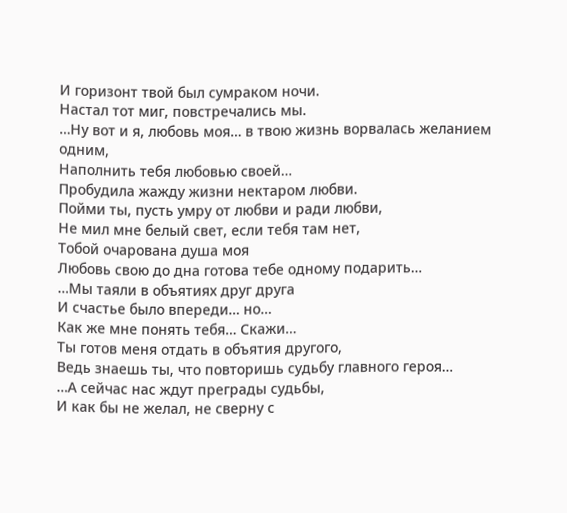И горизонт твой был сумраком ночи.
Настал тот миг, повстречались мы.
…Ну вот и я, любовь моя… в твою жизнь ворвалась желанием одним,
Наполнить тебя любовью своей…
Пробудила жажду жизни нектаром любви.
Пойми ты, пусть умру от любви и ради любви,
Не мил мне белый свет, если тебя там нет,
Тобой очарована душа моя
Любовь свою до дна готова тебе одному подарить…
…Мы таяли в объятиях друг друга
И счастье было впереди… но…
Как же мне понять тебя… Скажи…
Ты готов меня отдать в объятия другого,
Ведь знаешь ты, что повторишь судьбу главного героя…
…А сейчас нас ждут преграды судьбы,
И как бы не желал, не сверну с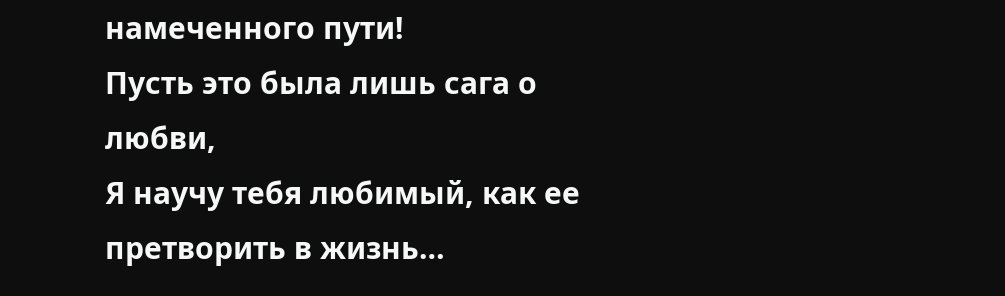намеченного пути!
Пусть это была лишь сага о любви,
Я научу тебя любимый, как ее претворить в жизнь…